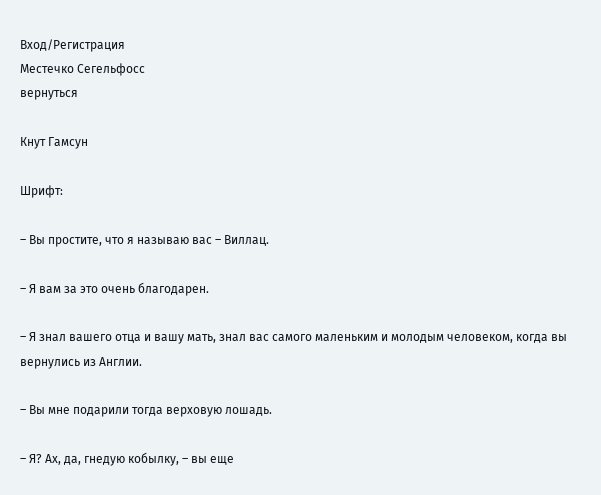Вход/Регистрация
Местечко Сегельфосс
вернуться

Кнут Гамсун

Шрифт:

– Вы простите, что я называю вас – Виллац.

– Я вам за это очень благодарен.

– Я знал вашего отца и вашу мать, знал вас самого маленьким и молодым человеком, когда вы вернулись из Англии.

– Вы мне подарили тогда верховую лошадь.

– Я? Ах, да, гнедую кобылку, – вы еще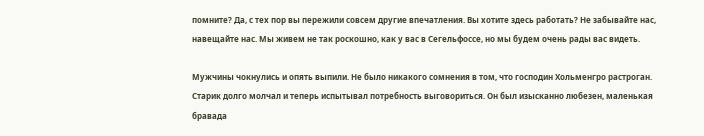помните? Да, с тех пор вы пережили совсем другие впечатления. Вы хотите здесь работать? Не забывайте нас, навещайте нас. Мы живем не так роскошно, как у вас в Сегельфоссе, но мы будем очень рады вас видеть.

Мужчины чокнулись и опять выпили. Не было никакого сомнения в том, что господин Хольменгро растроган. Старик долго молчал и теперь испытывал потребность выговориться. Он был изысканно любезен, маленькая бравада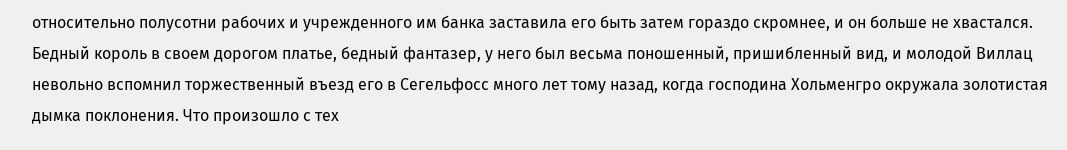относительно полусотни рабочих и учрежденного им банка заставила его быть затем гораздо скромнее, и он больше не хвастался. Бедный король в своем дорогом платье, бедный фантазер, у него был весьма поношенный, пришибленный вид, и молодой Виллац невольно вспомнил торжественный въезд его в Сегельфосс много лет тому назад, когда господина Хольменгро окружала золотистая дымка поклонения. Что произошло с тех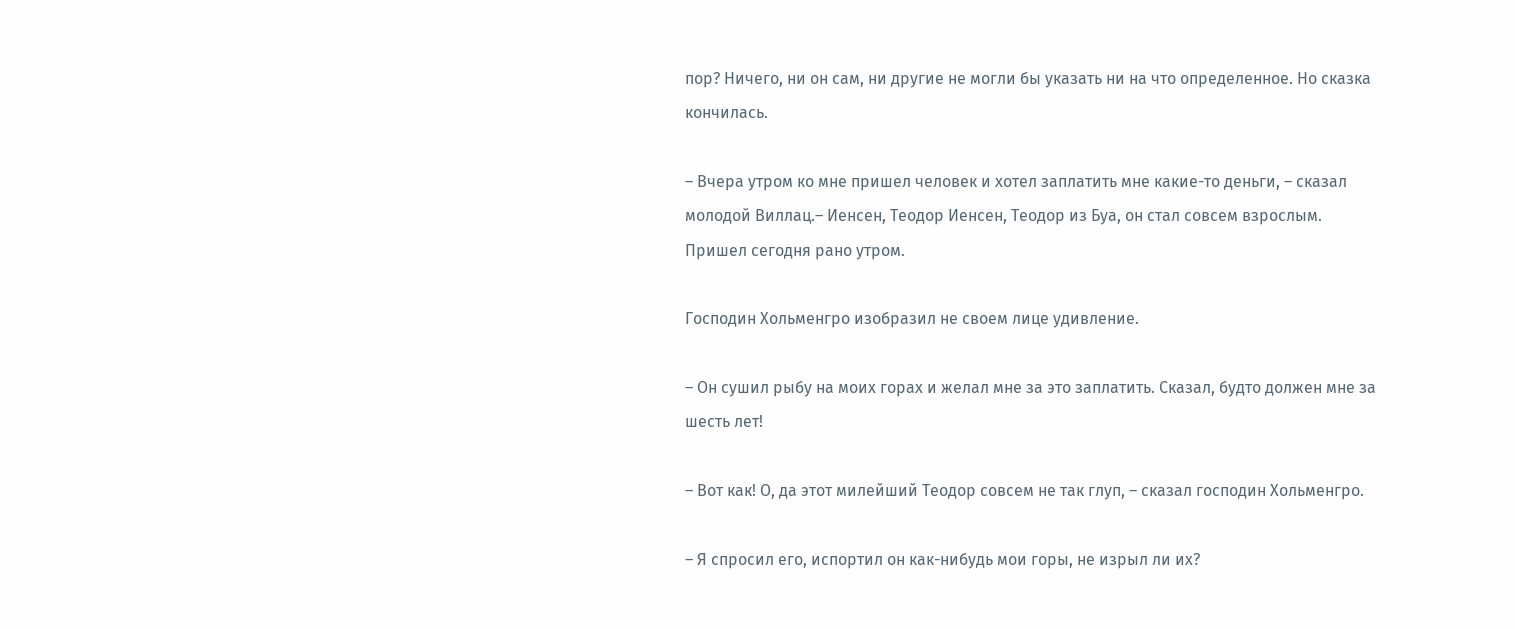пор? Ничего, ни он сам, ни другие не могли бы указать ни на что определенное. Но сказка кончилась.

– Вчера утром ко мне пришел человек и хотел заплатить мне какие-то деньги, – сказал молодой Виллац.– Иенсен, Теодор Иенсен, Теодор из Буа, он стал совсем взрослым. Пришел сегодня рано утром.

Господин Хольменгро изобразил не своем лице удивление.

– Он сушил рыбу на моих горах и желал мне за это заплатить. Сказал, будто должен мне за шесть лет!

– Вот как! О, да этот милейший Теодор совсем не так глуп, – сказал господин Хольменгро.

– Я спросил его, испортил он как-нибудь мои горы, не изрыл ли их?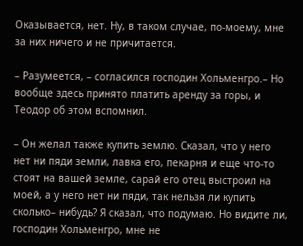Оказывается, нет. Ну, в таком случае, по-моему, мне за них ничего и не причитается.

– Разумеется, – согласился господин Хольменгро.– Но вообще здесь принято платить аренду за горы, и Теодор об этом вспомнил.

– Он желал также купить землю. Сказал, что у него нет ни пяди земли, лавка его, пекарня и еще что-то стоят на вашей земле, сарай его отец выстроил на моей, а у него нет ни пяди, так нельзя ли купить сколько– нибудь? Я сказал, что подумаю. Но видите ли, господин Хольменгро, мне не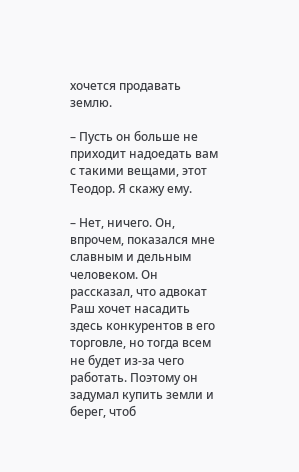хочется продавать землю.

– Пусть он больше не приходит надоедать вам с такими вещами, этот Теодор. Я скажу ему.

– Нет, ничего. Он, впрочем, показался мне славным и дельным человеком. Он рассказал, что адвокат Раш хочет насадить здесь конкурентов в его торговле, но тогда всем не будет из-за чего работать. Поэтому он задумал купить земли и берег, чтоб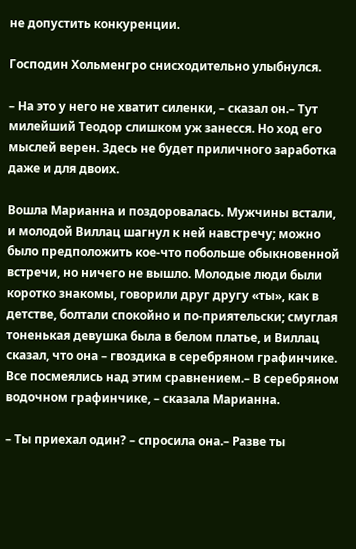не допустить конкуренции.

Господин Хольменгро снисходительно улыбнулся.

– На это у него не хватит силенки, – сказал он.– Тут милейший Теодор слишком уж занесся. Но ход его мыслей верен. Здесь не будет приличного заработка даже и для двоих.

Вошла Марианна и поздоровалась. Мужчины встали, и молодой Виллац шагнул к ней навстречу; можно было предположить кое-что побольше обыкновенной встречи, но ничего не вышло. Молодые люди были коротко знакомы, говорили друг другу «ты», как в детстве, болтали спокойно и по-приятельски; смуглая тоненькая девушка была в белом платье, и Виллац сказал, что она – гвоздика в серебряном графинчике. Все посмеялись над этим сравнением.– В серебряном водочном графинчике, – сказала Марианна.

– Ты приехал один? – спросила она.– Разве ты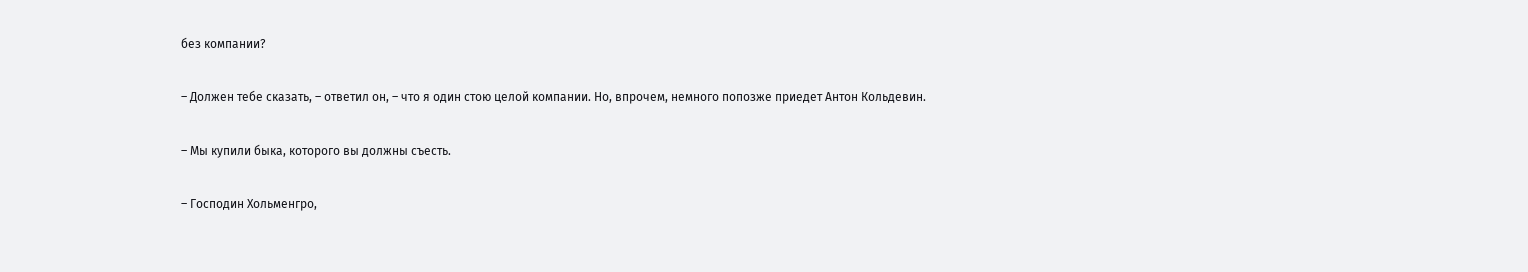без компании?

– Должен тебе сказать, – ответил он, – что я один стою целой компании. Но, впрочем, немного попозже приедет Антон Кольдевин.

– Мы купили быка, которого вы должны съесть.

– Господин Хольменгро,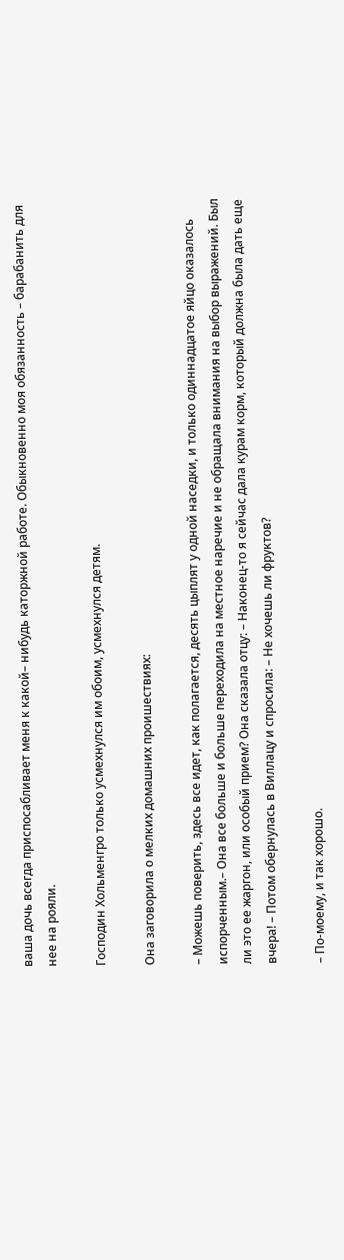ваша дочь всегда приспосабливает меня к какой– нибудь каторжной работе. Обыкновенно моя обязанность – барабанить для нее на рояли.

Господин Хольменгро только усмехнулся им обоим, усмехнулся детям.

Она заговорила о мелких домашних проишествиях:

– Можешь поверить, здесь все идет, как полагается, десять цыплят у одной наседки, и только одиннадцатое яйцо оказалось испорченным.– Она все больше и больше переходила на местное наречие и не обращала внимания на выбор выражений. Был ли это ее жаргон, или особый прием? Она сказала отцу: – Наконец-то я сейчас дала курам корм, который должна была дать еще вчера! – Потом обернулась в Виллацу и спросила: – Не хочешь ли фруктов?

– По-моему, и так хорошо.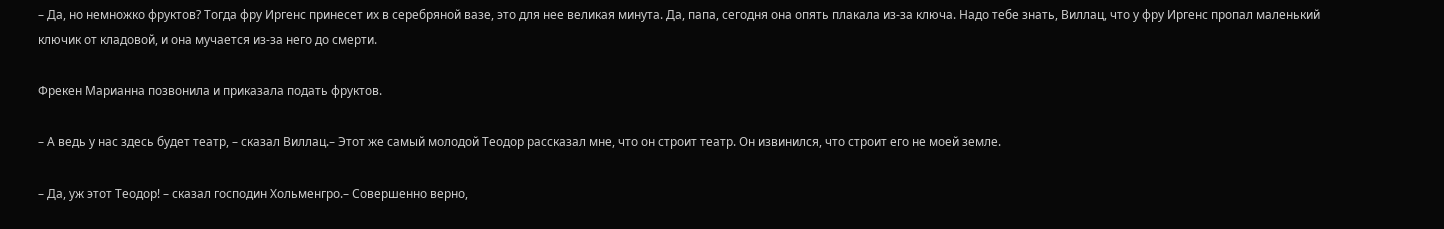– Да, но немножко фруктов? Тогда фру Иргенс принесет их в серебряной вазе, это для нее великая минута. Да, папа, сегодня она опять плакала из-за ключа. Надо тебе знать, Виллац, что у фру Иргенс пропал маленький ключик от кладовой, и она мучается из-за него до смерти.

Фрекен Марианна позвонила и приказала подать фруктов.

– А ведь у нас здесь будет театр, – сказал Виллац.– Этот же самый молодой Теодор рассказал мне, что он строит театр. Он извинился, что строит его не моей земле.

– Да, уж этот Теодор! – сказал господин Хольменгро.– Совершенно верно,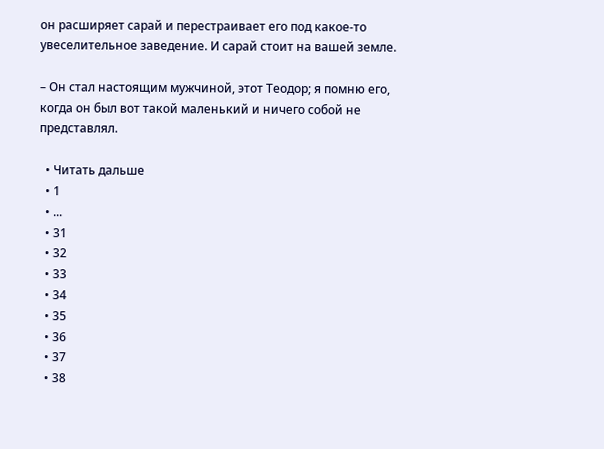он расширяет сарай и перестраивает его под какое-то увеселительное заведение. И сарай стоит на вашей земле.

– Он стал настоящим мужчиной, этот Теодор; я помню его, когда он был вот такой маленький и ничего собой не представлял.

  • Читать дальше
  • 1
  • ...
  • 31
  • 32
  • 33
  • 34
  • 35
  • 36
  • 37
  • 38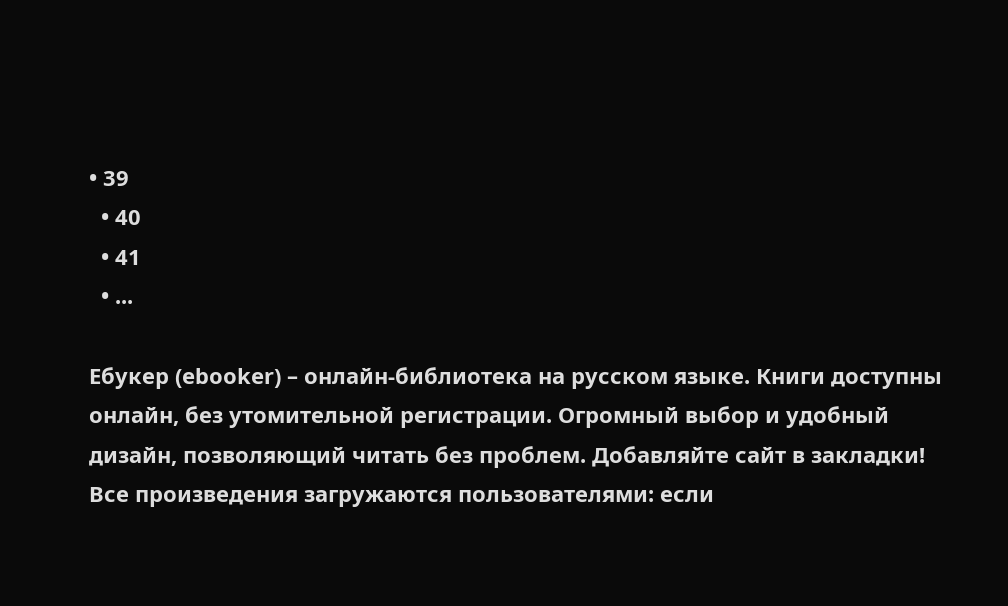• 39
  • 40
  • 41
  • ...

Ебукер (ebooker) – онлайн-библиотека на русском языке. Книги доступны онлайн, без утомительной регистрации. Огромный выбор и удобный дизайн, позволяющий читать без проблем. Добавляйте сайт в закладки! Все произведения загружаются пользователями: если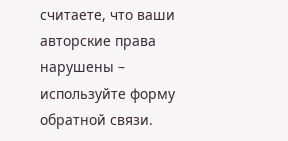считаете, что ваши авторские права нарушены – используйте форму обратной связи.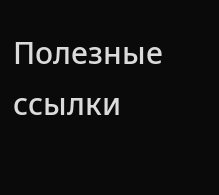Полезные ссылки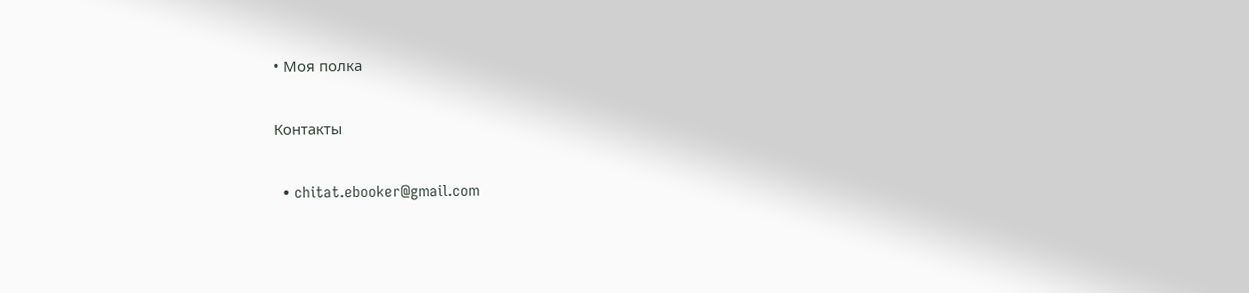• Моя полка

Контакты

  • chitat.ebooker@gmail.com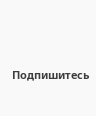Подпишитесь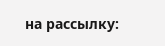на рассылку: